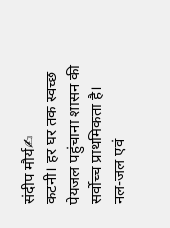संदीप मौर्य✍
कटनी। हर घर तक स्वच्छ पेयजल पहुंचाना शासन की सर्वोच्च प्राथमिकता है। नल-जल एवं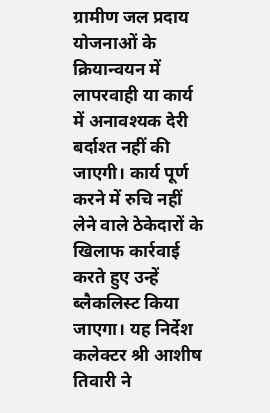ग्रामीण जल प्रदाय योजनाओं के क्रियान्वयन में लापरवाही या कार्य में अनावश्यक देरी बर्दाश्त नहीं की जाएगी। कार्य पूर्ण करने में रुचि नहीं लेने वाले ठेकेदारों के खिलाफ कार्रवाई करते हुए उन्हें ब्लैकलिस्ट किया जाएगा। यह निर्देश कलेक्टर श्री आशीष तिवारी ने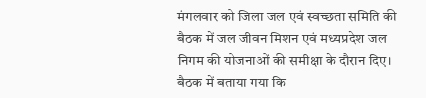मंगलवार को जिला जल एवं स्वच्छता समिति की बैठक में जल जीवन मिशन एवं मध्यप्रदेश जल निगम की योजनाओं की समीक्षा के दौरान दिए।
बैठक में बताया गया कि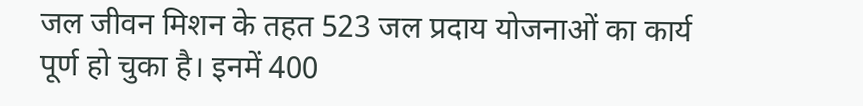जल जीवन मिशन के तहत 523 जल प्रदाय योजनाओं का कार्य पूर्ण हो चुका है। इनमें 400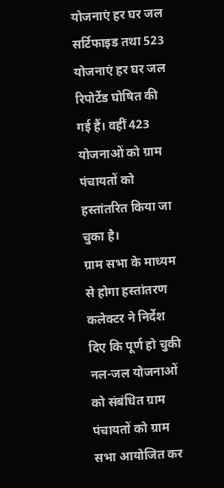योजनाएं हर घर जल सर्टिफाइड तथा 523 योजनाएं हर घर जल रिपोर्टेड घोषित की गई हैं। वहीं 423 योजनाओं को ग्राम पंचायतों को हस्तांतरित किया जा चुका है।
ग्राम सभा के माध्यम से होगा हस्तांतरण
कलेक्टर ने निर्देश दिए कि पूर्ण हो चुकी नल-जल योजनाओं को संबंधित ग्राम पंचायतों को ग्राम सभा आयोजित कर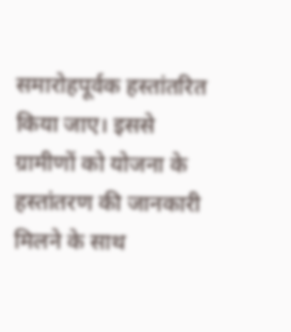समारोहपूर्वक हस्तांतरित किया जाए। इससे ग्रामीणों को योजना के हस्तांतरण की जानकारी मिलने के साथ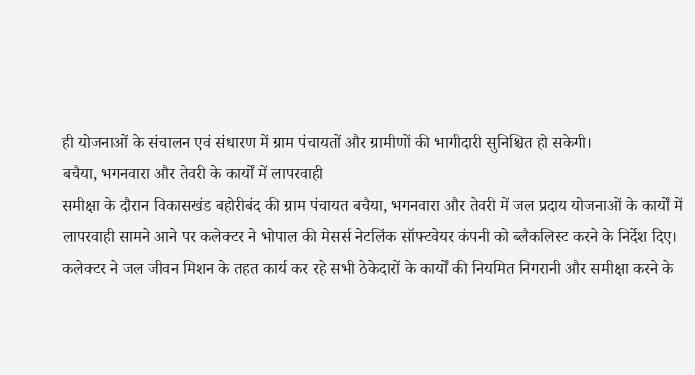ही योजनाओं के संचालन एवं संधारण में ग्राम पंचायतों और ग्रामीणों की भागीदारी सुनिश्चित हो सकेगी।
बचैया, भगनवारा और तेवरी के कार्यों में लापरवाही
समीक्षा के दौरान विकासखंड बहोरीबंद की ग्राम पंचायत बचैया, भगनवारा और तेवरी में जल प्रदाय योजनाओं के कार्यों में लापरवाही सामने आने पर कलेक्टर ने भोपाल की मेसर्स नेटलिंक सॉफ्टवेयर कंपनी को ब्लैकलिस्ट करने के निर्देश दिए।
कलेक्टर ने जल जीवन मिशन के तहत कार्य कर रहे सभी ठेकेदारों के कार्यों की नियमित निगरानी और समीक्षा करने के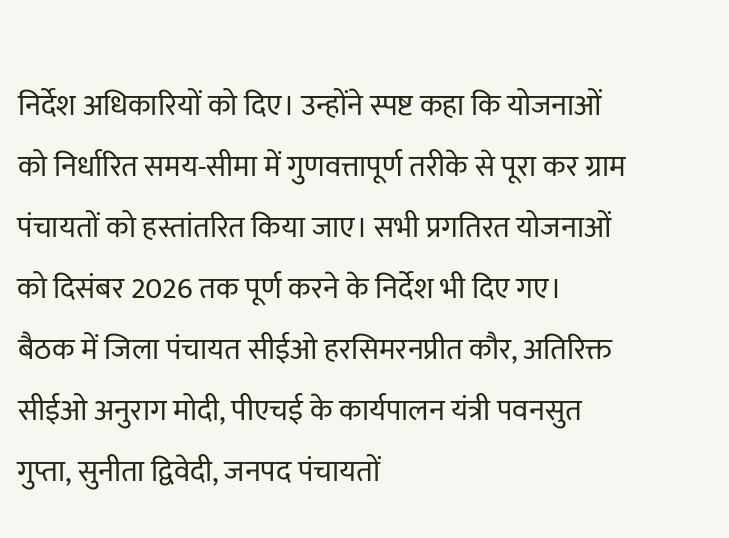निर्देश अधिकारियों को दिए। उन्होंने स्पष्ट कहा कि योजनाओं को निर्धारित समय-सीमा में गुणवत्तापूर्ण तरीके से पूरा कर ग्राम पंचायतों को हस्तांतरित किया जाए। सभी प्रगतिरत योजनाओं को दिसंबर 2026 तक पूर्ण करने के निर्देश भी दिए गए।
बैठक में जिला पंचायत सीईओ हरसिमरनप्रीत कौर, अतिरिक्त सीईओ अनुराग मोदी, पीएचई के कार्यपालन यंत्री पवनसुत गुप्ता, सुनीता द्विवेदी, जनपद पंचायतों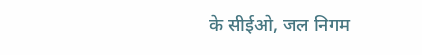के सीईओ, जल निगम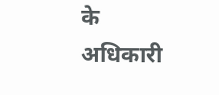के अधिकारी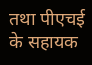तथा पीएचई के सहायक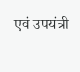एवं उपयंत्री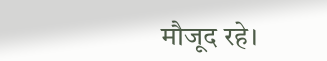मौजूद रहे।